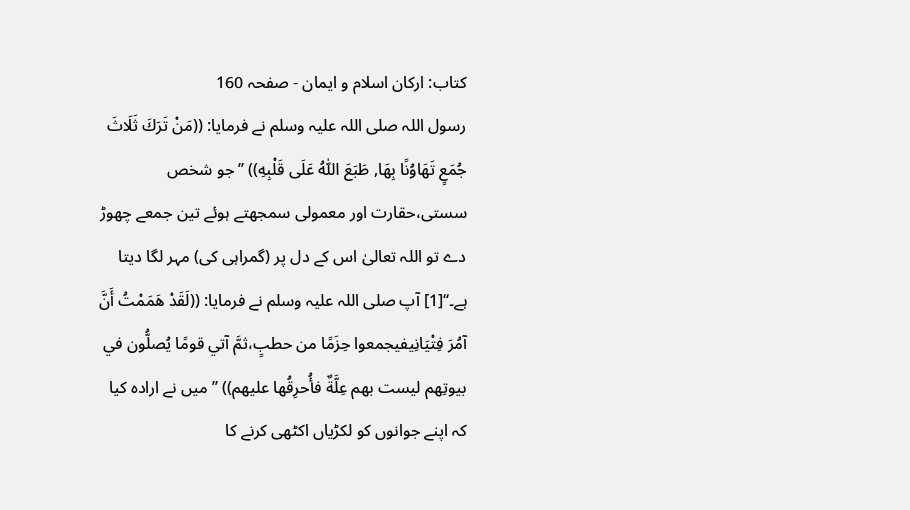کتاب: ارکان اسلام و ایمان - صفحہ 160
رسول اللہ صلی اللہ علیہ وسلم نے فرمایا: ((مَنْ تَرَكَ ثَلَاثَ جُمَعٍ تَهَاوُنًا بِهَا, طَبَعَ اللّٰهُ عَلَى قَلْبِهِ)) ’’جو شخص سستی،حقارت اور معمولی سمجھتے ہوئے تین جمعے چھوڑ دے تو اللہ تعالیٰ اس کے دل پر (گمراہی کی) مہر لگا دیتا ہے۔‘‘[1] آپ صلی اللہ علیہ وسلم نے فرمایا: ((لَقَدْ هَمَمْتُ أَنَّ آمُرَ فِتْيَانِيفيجمعوا حِزَمًا من حطبٍ،ثمَّ آتي قومًا يُصلُّون في بيوتِهم ليست بهم عِلَّةٌ فأُحرِقُها عليهم)) ’’میں نے ارادہ کیا کہ اپنے جوانوں کو لکڑیاں اکٹھی کرنے کا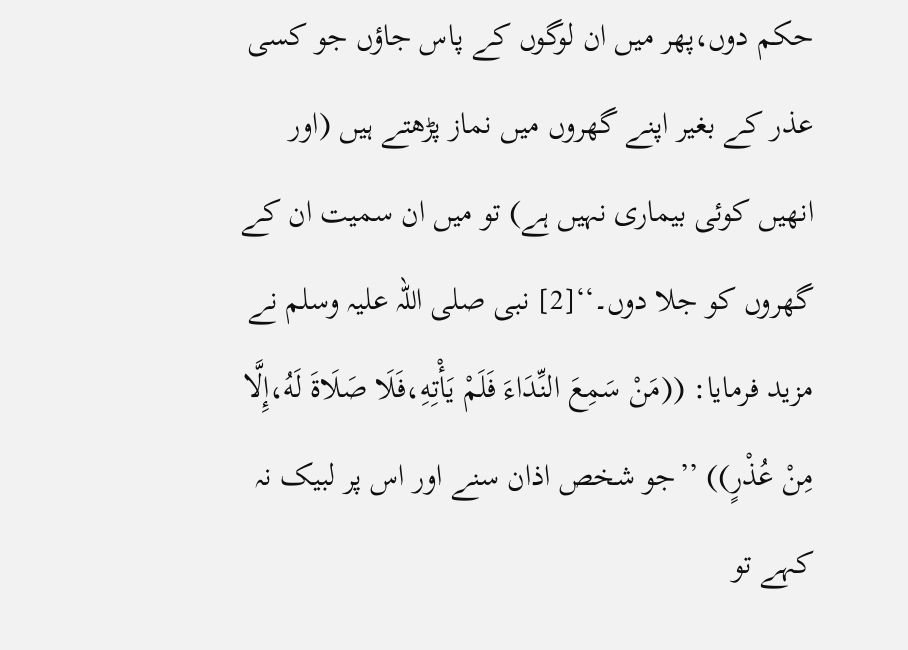حکم دوں،پھر میں ان لوگوں کے پاس جاؤں جو کسی عذر کے بغیر اپنے گھروں میں نماز پڑھتے ہیں (اور انھیں کوئی بیماری نہیں ہے) تو میں ان سمیت ان کے گھروں کو جلا دوں۔‘‘[2] نبی صلی اللہ علیہ وسلم نے مزید فرمایا: ((مَنْ سَمِعَ النِّدَاءَ فَلَمْ يَأْتِهِ،فَلَا صَلَاةَ لَهُ،إِلَّا مِنْ عُذْرٍ)) ’’جو شخص اذان سنے اور اس پر لبیک نہ کہے تو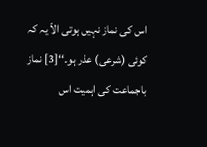اس کی نماز نہیں ہوتی الاّ یہ کہ کوئی (شرعی) عذر ہو۔‘‘[3] نماز باجماعت کی اہمیت اس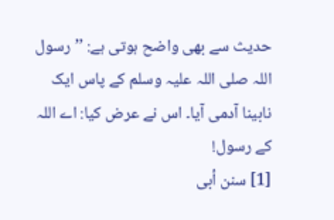حدیث سے بھی واضح ہوتی ہے: ’’رسول اللہ صلی اللہ علیہ وسلم کے پاس ایک نابینا آدمی آیا۔ اس نے عرض کیا: اے اللہ کے رسول!
[1] سنن أبی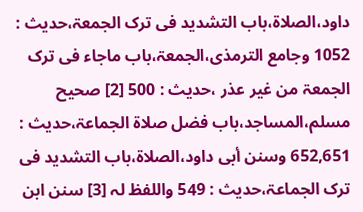داود،الصلاۃ،باب التشدید فی ترک الجمعۃ،حدیث : 1052 وجامع الترمذی،الجمعۃ،باب ماجاء فی ترک الجمعۃ من غیر عذر ،حدیث : 500 [2] صحیح مسلم،المساجد،باب فضل صلاۃ الجماعۃ،حدیث : 652,651 وسنن أبی داود،الصلاۃ،باب التشدید فی ترک الجماعۃ،حدیث : 549 واللفظ لہ [3] سنن ابن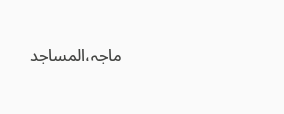ماجہ،المساجد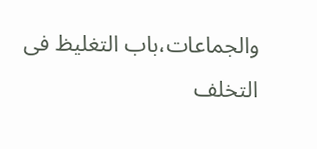والجماعات،باب التغلیظ فی التخلف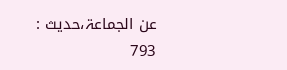عن الجماعۃ،حدیث : 793